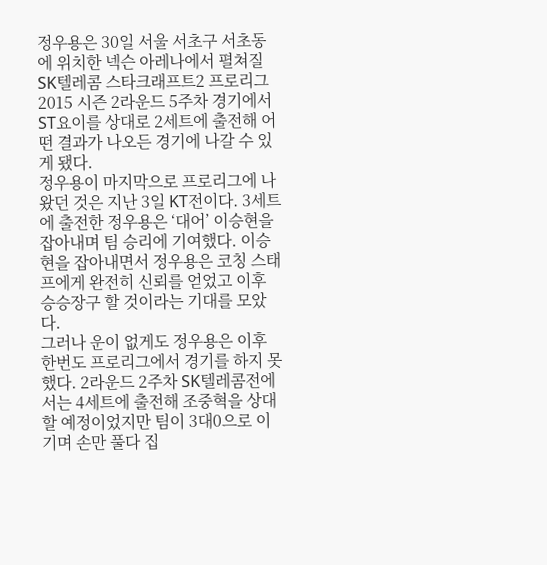정우용은 30일 서울 서초구 서초동에 위치한 넥슨 아레나에서 펼쳐질 SK텔레콤 스타크래프트2 프로리그 2015 시즌 2라운드 5주차 경기에서 ST요이를 상대로 2세트에 출전해 어떤 결과가 나오든 경기에 나갈 수 있게 됐다.
정우용이 마지막으로 프로리그에 나왔던 것은 지난 3일 KT전이다. 3세트에 출전한 정우용은 ‘대어’ 이승현을 잡아내며 팀 승리에 기여했다. 이승현을 잡아내면서 정우용은 코칭 스태프에게 완전히 신뢰를 얻었고 이후 승승장구 할 것이라는 기대를 모았다.
그러나 운이 없게도 정우용은 이후 한번도 프로리그에서 경기를 하지 못했다. 2라운드 2주차 SK텔레콤전에서는 4세트에 출전해 조중혁을 상대할 예정이었지만 팀이 3대0으로 이기며 손만 풀다 집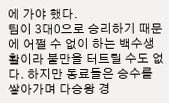에 가야 했다.
팀이 3대0으로 승리하기 때문에 어쩔 수 없이 하는 백수생활이라 불만을 터트릴 수도 없다. 하지만 동료들은 승수를 쌓아가며 다승왕 경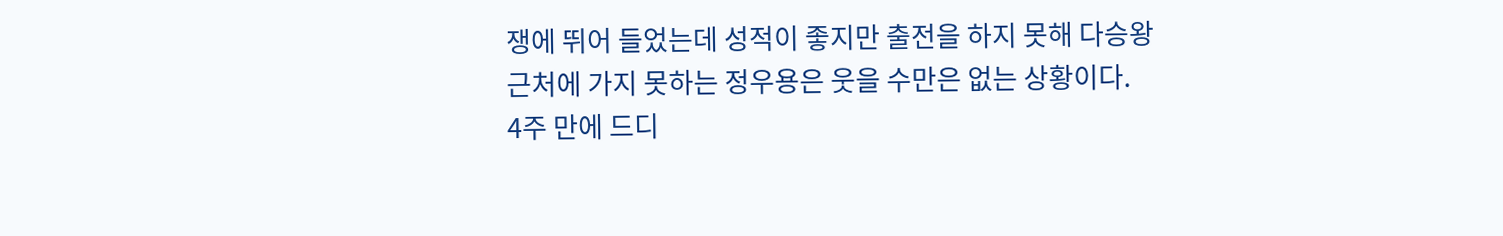쟁에 뛰어 들었는데 성적이 좋지만 출전을 하지 못해 다승왕 근처에 가지 못하는 정우용은 웃을 수만은 없는 상황이다.
4주 만에 드디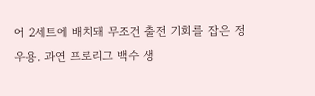어 2세트에 배치돼 무조건 출전 기회를 잡은 정우용. 과연 프로리그 백수 생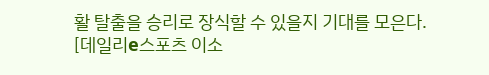활 탈출을 승리로 장식할 수 있을지 기대를 모은다.
[데일리e스포츠 이소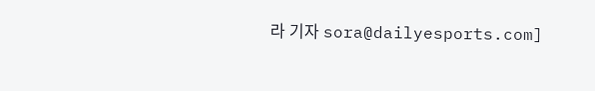라 기자 sora@dailyesports.com]